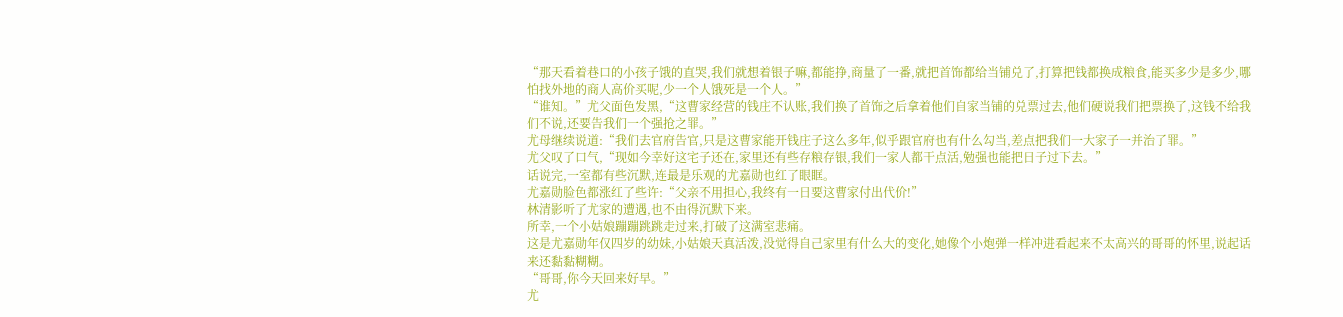“那天看着巷口的小孩子饿的直哭,我们就想着银子嘛,都能挣,商量了一番,就把首饰都给当铺兑了,打算把钱都换成粮食,能买多少是多少,哪怕找外地的商人高价买呢,少一个人饿死是一个人。”
“谁知。”尤父面色发黑,“这曹家经营的钱庄不认账,我们换了首饰之后拿着他们自家当铺的兑票过去,他们硬说我们把票换了,这钱不给我们不说,还要告我们一个强抢之罪。”
尤母继续说道:“我们去官府告官,只是这曹家能开钱庄子这么多年,似乎跟官府也有什么勾当,差点把我们一大家子一并治了罪。”
尤父叹了口气,“现如今幸好这宅子还在,家里还有些存粮存银,我们一家人都干点活,勉强也能把日子过下去。”
话说完,一室都有些沉默,连最是乐观的尤嘉勋也红了眼眶。
尤嘉勋脸色都涨红了些许:“父亲不用担心,我终有一日要这曹家付出代价!”
林清影听了尤家的遭遇,也不由得沉默下来。
所幸,一个小姑娘蹦蹦跳跳走过来,打破了这满室悲痛。
这是尤嘉勋年仅四岁的幼妹,小姑娘天真活泼,没觉得自己家里有什么大的变化,她像个小炮弹一样冲进看起来不太高兴的哥哥的怀里,说起话来还黏黏糊糊。
“哥哥,你今天回来好早。”
尤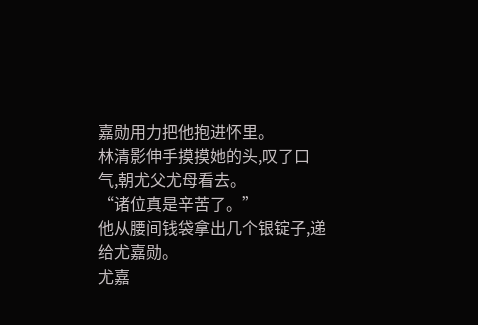嘉勋用力把他抱进怀里。
林清影伸手摸摸她的头,叹了口气,朝尤父尤母看去。
“诸位真是辛苦了。”
他从腰间钱袋拿出几个银锭子,递给尤嘉勋。
尤嘉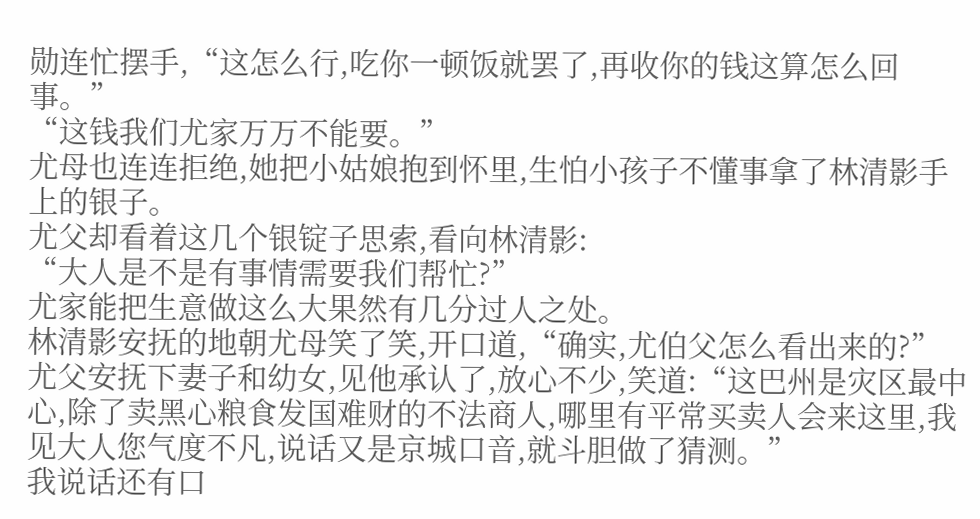勋连忙摆手,“这怎么行,吃你一顿饭就罢了,再收你的钱这算怎么回事。”
“这钱我们尤家万万不能要。”
尤母也连连拒绝,她把小姑娘抱到怀里,生怕小孩子不懂事拿了林清影手上的银子。
尤父却看着这几个银锭子思索,看向林清影:
“大人是不是有事情需要我们帮忙?”
尤家能把生意做这么大果然有几分过人之处。
林清影安抚的地朝尤母笑了笑,开口道,“确实,尤伯父怎么看出来的?”
尤父安抚下妻子和幼女,见他承认了,放心不少,笑道:“这巴州是灾区最中心,除了卖黑心粮食发国难财的不法商人,哪里有平常买卖人会来这里,我见大人您气度不凡,说话又是京城口音,就斗胆做了猜测。”
我说话还有口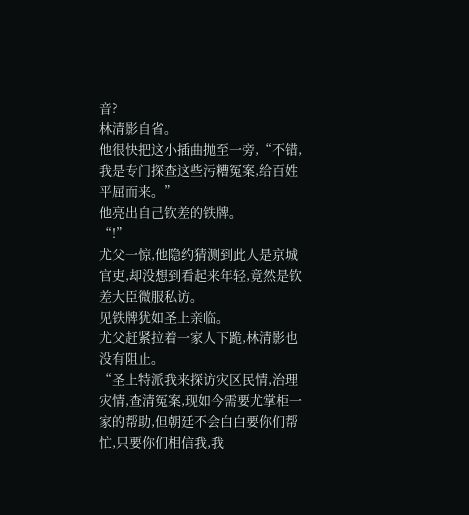音?
林清影自省。
他很快把这小插曲抛至一旁,“不错,我是专门探查这些污糟冤案,给百姓平屈而来。”
他亮出自己钦差的铁牌。
“!”
尤父一惊,他隐约猜测到此人是京城官吏,却没想到看起来年轻,竟然是钦差大臣微服私访。
见铁牌犹如圣上亲临。
尤父赶紧拉着一家人下跪,林清影也没有阻止。
“圣上特派我来探访灾区民情,治理灾情,查清冤案,现如今需要尤掌柜一家的帮助,但朝廷不会白白要你们帮忙,只要你们相信我,我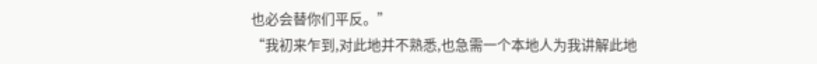也必会替你们平反。”
“我初来乍到,对此地并不熟悉,也急需一个本地人为我讲解此地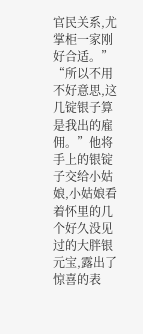官民关系,尤掌柜一家刚好合适。”
“所以不用不好意思,这几锭银子算是我出的雇佣。”他将手上的银锭子交给小姑娘,小姑娘看着怀里的几个好久没见过的大胖银元宝,露出了惊喜的表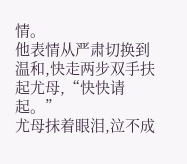情。
他表情从严肃切换到温和,快走两步双手扶起尤母,“快快请起。”
尤母抹着眼泪,泣不成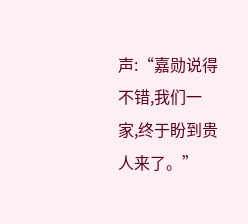声:“嘉勋说得不错,我们一家,终于盼到贵人来了。”